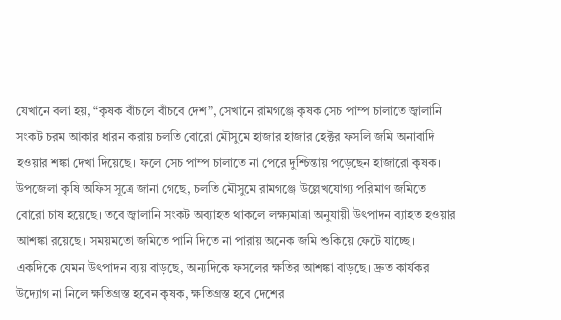যেখানে বলা হয়, “কৃষক বাঁচলে বাঁচবে দেশ”, সেখানে রামগঞ্জে কৃষক সেচ পাম্প চালাতে জ্বালানি সংকট চরম আকার ধারন করায় চলতি বোরো মৌসুমে হাজার হাজার হেক্টর ফসলি জমি অনাবাদি হওয়ার শঙ্কা দেখা দিয়েছে। ফলে সেচ পাম্প চালাতে না পেরে দুশ্চিন্তায় পড়েছেন হাজারো কৃষক।
উপজেলা কৃষি অফিস সূত্রে জানা গেছে, চলতি মৌসুমে রামগঞ্জে উল্লেখযোগ্য পরিমাণ জমিতে বোরো চাষ হয়েছে। তবে জ্বালানি সংকট অব্যাহত থাকলে লক্ষ্যমাত্রা অনুযায়ী উৎপাদন ব্যাহত হওয়ার আশঙ্কা রয়েছে। সময়মতো জমিতে পানি দিতে না পারায় অনেক জমি শুকিয়ে ফেটে যাচ্ছে। একদিকে যেমন উৎপাদন ব্যয় বাড়ছে, অন্যদিকে ফসলের ক্ষতির আশঙ্কা বাড়ছে। দ্রুত কার্যকর উদ্যোগ না নিলে ক্ষতিগ্রস্ত হবেন কৃষক, ক্ষতিগ্রস্ত হবে দেশের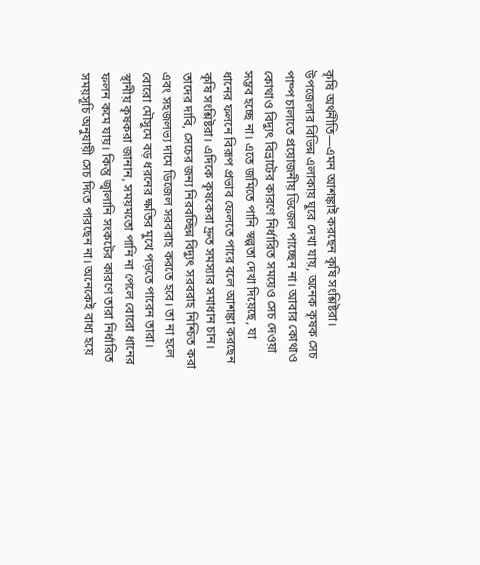কৃষি অর্থনীতি—এমন আশঙ্কাই করছেন কৃষি সংশ্লিষ্টরা।
উপজেলার বিভিন্ন এলাকায় ঘুরে দেখা যায়, অনেক কৃষক সেচ পাম্প চালাতে প্রয়োজনীয় ডিজেল পাচ্ছেন না। আবার কোথাও কোথাও বিদ্যুৎ বিভ্রাটের কারণে নির্ধারিত সময়েও সেচ দেওয়া সম্ভব হচ্ছে না। এতে জমিতে পানি স্বল্পতা দেখা দিয়েছে, যা ধানের ফলনে বিরূপ প্রভাব ফেলতে পারে বলে আশঙ্কা করছেন কৃষি সংশ্লিষ্টরা। এদিকে কৃষকেরা দ্রুত সমস্যার সমাধান চান। তাদের দাবি, সেচের জন্য নিরবচ্ছিন্ন বিদ্যুৎ সরবরাহ নিশ্চিত করা এবং সহজলভ্য দামে ডিজেল সরবরাহ করতে হবে। তা না হলে বোরো মৌসুমে বড় ধরনের ক্ষতির মুখে পড়তে পারেন তারা।
স্থানীয় কৃষকরা জানান, সময়মতো পানি না পেলে বোরো ধানের ফলন কমে যায়। কিন্তু জ্বালানি সংকটের কারণে তারা নির্ধারিত সময়সূচি অনুযায়ী সেচ দিতে পারছেন না। অনেকেই বাধ্য হয়ে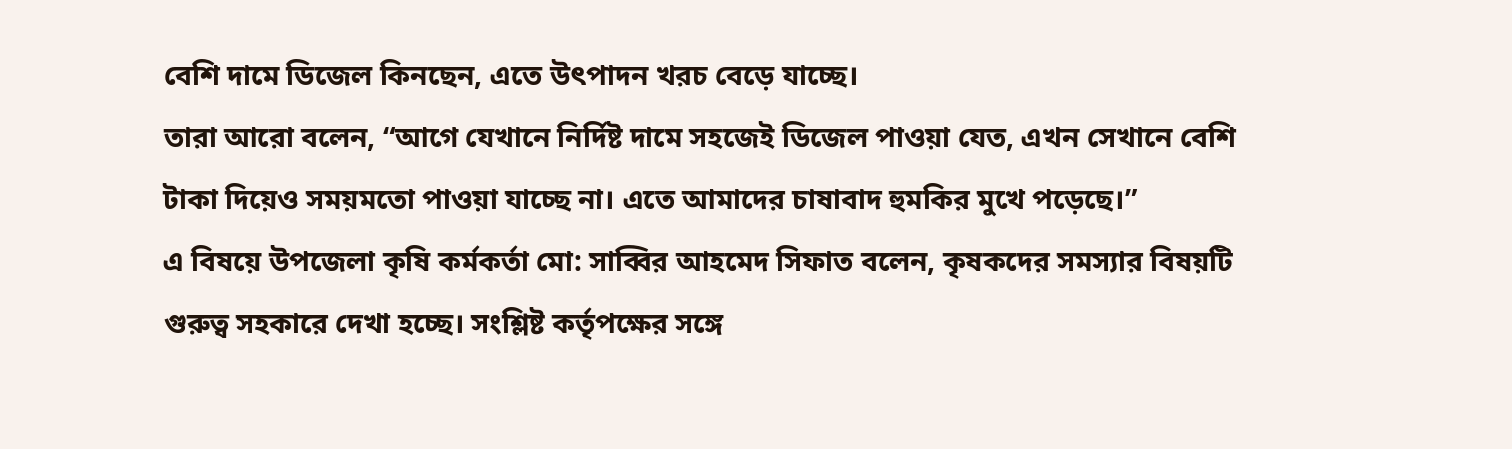বেশি দামে ডিজেল কিনছেন, এতে উৎপাদন খরচ বেড়ে যাচ্ছে।
তারা আরো বলেন, “আগে যেখানে নির্দিষ্ট দামে সহজেই ডিজেল পাওয়া যেত, এখন সেখানে বেশি টাকা দিয়েও সময়মতো পাওয়া যাচ্ছে না। এতে আমাদের চাষাবাদ হুমকির মুখে পড়েছে।”
এ বিষয়ে উপজেলা কৃষি কর্মকর্তা মো: সাব্বির আহমেদ সিফাত বলেন, কৃষকদের সমস্যার বিষয়টি গুরুত্ব সহকারে দেখা হচ্ছে। সংশ্লিষ্ট কর্তৃপক্ষের সঙ্গে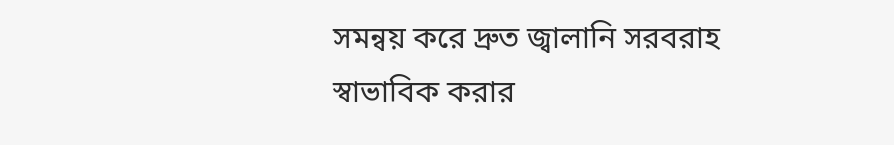সমন্বয় করে দ্রুত জ্বালানি সরবরাহ স্বাভাবিক করার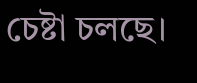চেষ্টা চলছে।